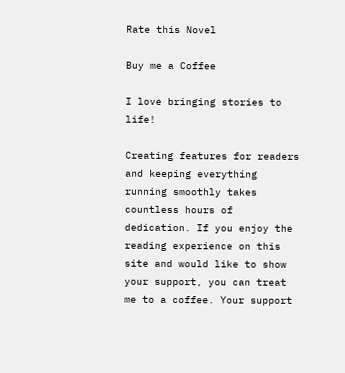Rate this Novel

Buy me a Coffee

I love bringing stories to life!

Creating features for readers and keeping everything running smoothly takes countless hours of dedication. If you enjoy the reading experience on this site and would like to show your support, you can treat me to a coffee. Your support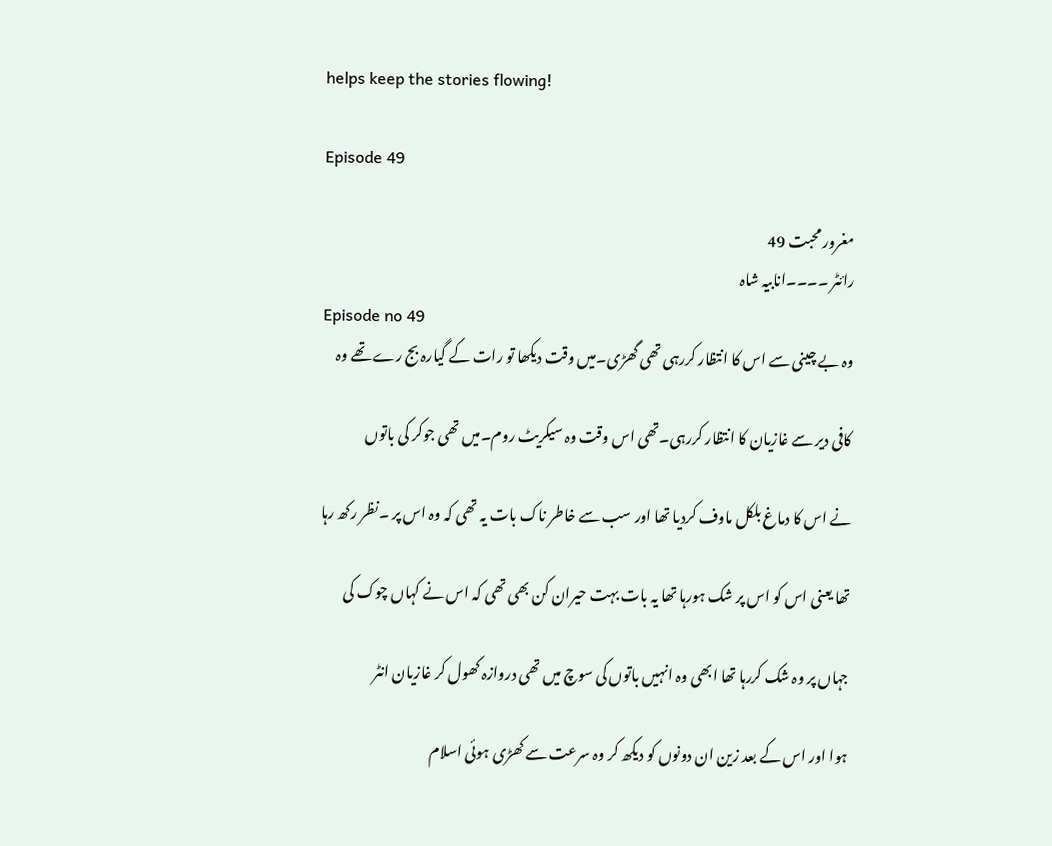helps keep the stories flowing!

Episode 49

مغرور محبت 49
رائٹر ۔۔۔۔انابیہ شاہ
Episode no 49
وہ بے چینی سے اس کا انتظار کررہی تھی گھڑی۔میں وقت دیکھا تو رات کے گیارہ بج رے تھے وہ

کافی دیر سے غازیان کا انتظار کررہی۔تھی اس وقت وہ سیکریٹ روم۔میں تھی جوکر کی باتوں

نے اس کا دماغ بلکل ماوف کردیا تھا اور سب سے خاطر ناک بات یہ تھی کہ وہ اس پر ۔نظر رکھ رہا

تھا یعنی اس کو اس پر شک ہورہا تھا یہ بات بہت حیران کن بھی تھی کہ اس نے کہاں چوک کی

جہاں پر وہ شک کررہا تھا ابھی وہ انہیں باتوں کی سوچ میں تھی دروازہ کھول کر غازیان انٹر

ہوا اور اس کے بعد زین ان دونوں کو دیکھ کر وہ سرعت سے کھڑی ہوئی اسلام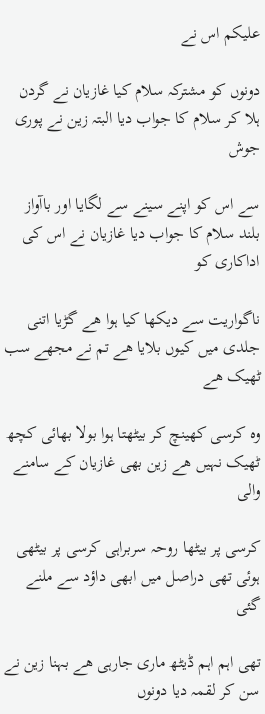علیکم اس نے

دونوں کو مشترکہ سلام کیا غازیان نے گردن ہلا کر سلام کا جواب دیا البتہ زین نے پوری جوش

سے اس کو اپنے سینے سے لگایا اور باآواز بلند سلام کا جواب دیا غازیان نے اس کی اداکاری کو

ناگواریت سے دیکھا کیا ہوا ھے گڑیا اتنی جلدی میں کیوں بلایا ھے تم نے مجھے سب ٹھیک ھے

وہ کرسی کھینچ کر بیٹھتا ہوا بولا بھائی کچھ ٹھیک نہیں ھے زین بھی غازیان کے سامنے والی

کرسی پر بیٹھا روحہ سربراہی کرسی پر بیٹھی ہوئی تھی دراصل میں ابھی داؤد سے ملنے گئی

تھی اہم اہم ڈیٹھ ماری جارہی ھے بہنا زین نے سن کر لقمہ دیا دونوں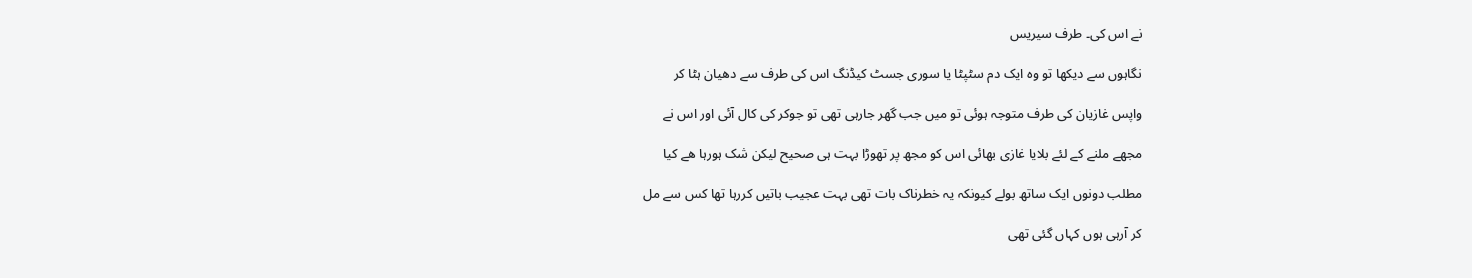نے اس کی۔ طرف سیریس

نگاہوں سے دیکھا تو وہ ایک دم سٹپٹا یا سوری جسٹ کیڈنگ اس کی طرف سے دھیان ہٹا کر

واپس غازیان کی طرف متوجہ ہوئی تو میں جب گھر جارہی تھی تو جوکر کی کال آئی اور اس نے

مجھے ملنے کے لئے بلایا غازی بھائی اس کو مجھ پر تھوڑا بہت ہی صحیح لیکن شک ہورہا ھے کیا

مطلب دونوں ایک ساتھ بولے کیونکہ یہ خطرناک بات تھی بہت عجیب باتیں کررہا تھا کس سے مل

کر آرہی ہوں کہاں گئی تھی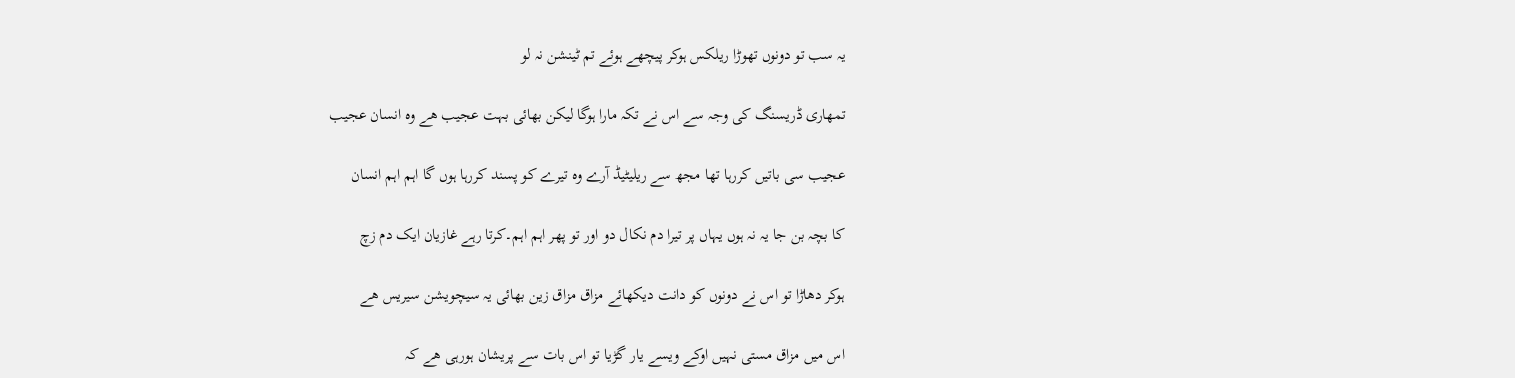یہ سب تو دونوں تھوڑا ریلکس ہوکر پیچھے ہوئے تم ٹینشن نہ لو

تمھاری ڈریسنگ کی وجہ سے اس نے تکہ مارا ہوگا لیکن بھائی بہت عجیب ھے وہ انسان عجیب

عجیب سی باتیں کررہا تھا مجھ سے ریلیٹیڈ آرے وہ تیرے کو پسند کررہا ہوں گا اہم اہم انسان

کا بچہ بن جا یہ نہ ہوں یہاں پر تیرا دم نکال دو اور تو پھر اہم اہم۔کرتا رہے غازیان ایک دم زچ

ہوکر دھاڑا تو اس نے دونوں کو دانت دیکھائے مزاق مزاق زین بھائی یہ سیچویشن سیریس ھے

اس میں مزاق مستی نہیں اوکے ویسے یار گڑیا تو اس بات سے پریشان ہورہی ھے کہ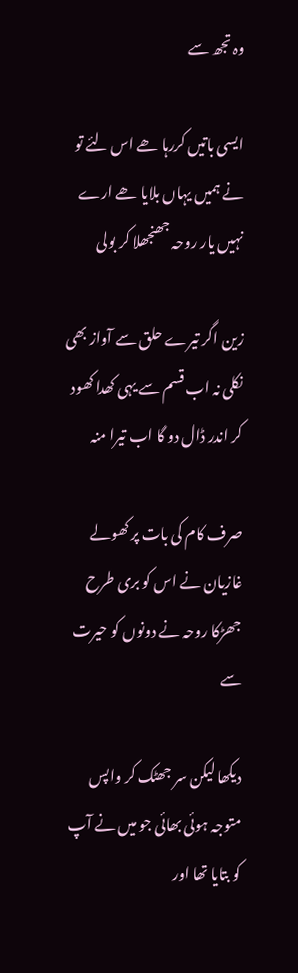وہ تجھ سے

ایسی باتیں کررہا ھے اس لئے تو نے ہمیں یہاں بلایا ھے ارے نہیں یار روحہ جھنجھلا کر بولی

زین اگر تیرے حلق سے آواز بھی نکلی نہ اب قسم سے یہی کھدا کھود کر اندر ڈال دو گا اب تیرا منہ

صرف کام کی بات پر کھولے غازیان نے اس کو بری طرح جھڑکا روحہ نے دونوں کو حیرت سے

دیکھا لیکن سر جھٹک کر واپس متوجہ ہوئی بھائی جو میں نے آپ کو بتایا تھا اور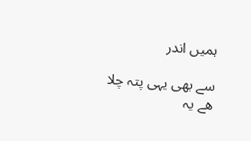ہمیں اندر

سے بھی یہی پتہ چلا ھے یہ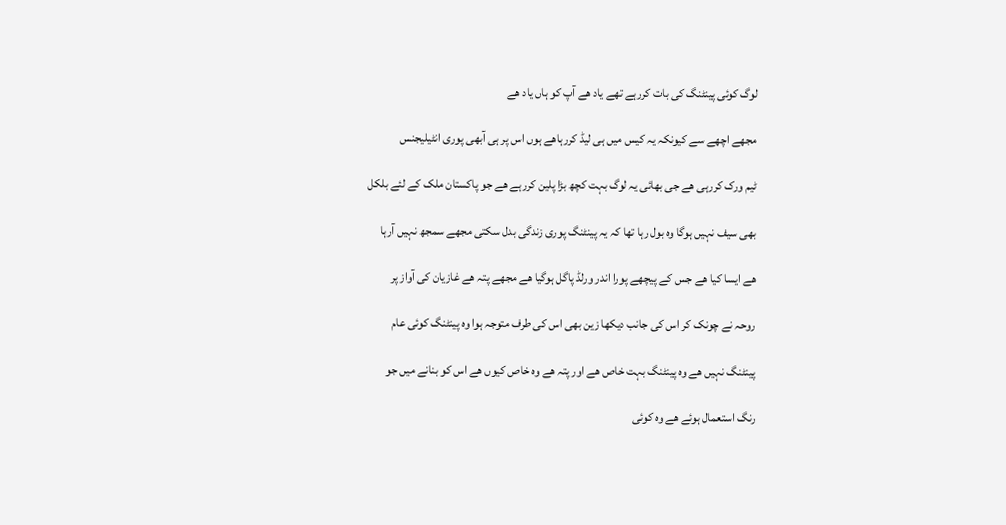لوگ کوئی پینٹنگ کی بات کررہے تھے یاد ھے آپ کو ہاں یاد ھے

مجھے اچھے سے کیونکہ یہ کیس میں ہی لیڈ کررہاھے ہوں اس پر ہی آبھی پوری انٹیلیجنس

ٹیم ورک کررہی ھے جی بھائی یہ لوگ بہت کچھ بڑا پلین کررہے ھے جو پاکستان ملک کے لئے بلکل

بھی سیف نہیں ہوگا وہ بول رہا تھا کہ یہ پینٹنگ پوری زندگی بدل سکتی مجھے سمجھ نہیں آرہا

ھے ایسا کیا ھے جس کے پیچھے پورا اندر ورلڈ پاگل ہوگیا ھے مجھے پتہ ھے غازیان کی آواز پر

روحہ نے چونک کر اس کی جانب دیکھا زین بھی اس کی طرف متوجہ ہوا وہ پینٹنگ کوئی عام

پینٹنگ نہیں ھے وہ پینٹنگ بہت خاص ھے اور پتہ ھے وہ خاص کیوں ھے اس کو بنانے میں جو

رنگ استعمال ہوئے ھے وہ کوئی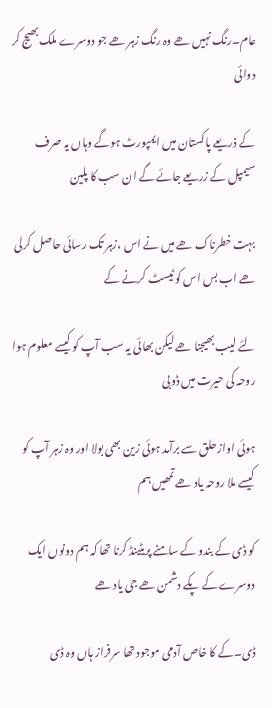عام۔رنگ نہیں ھے وہ رنگ زہر ھے جو دوسرے ملک بھیج کر دوائی

کے ذریعے پاکستان میں ایمپورٹ ہوگے وہاں یہ صرف سیمپل کے زریعے جائے گے ان سب کا پلین

بہت خطرناک ھے میں نے اس ،زہر تک رسائی حاصل کرلی ھے اب بس اس کو ٹیسٹ کرنے کے

لئے لیب بھیجنا ھے لیکن بھائی یہ سب آپ کو کیسے معلوم ہوا روحہ کی حیرت میں ڈوبی

ہوئی اوازحلق سے برآمد ہوئی زین بھی بولا اور وہ زہر آپ کو کیسے ملا روحہ یاد ھے تمھیں ہم

کو ڈی کے بندو کے سامنے پریٹینڈ کرنا تھا کہ ہم دونوں ایک دوسرے کے پکے دشمن ھے جی یاد ھے

ڈی۔کے کا خاص آدمی موجود تھا سرفراز ہاں وہ ڈی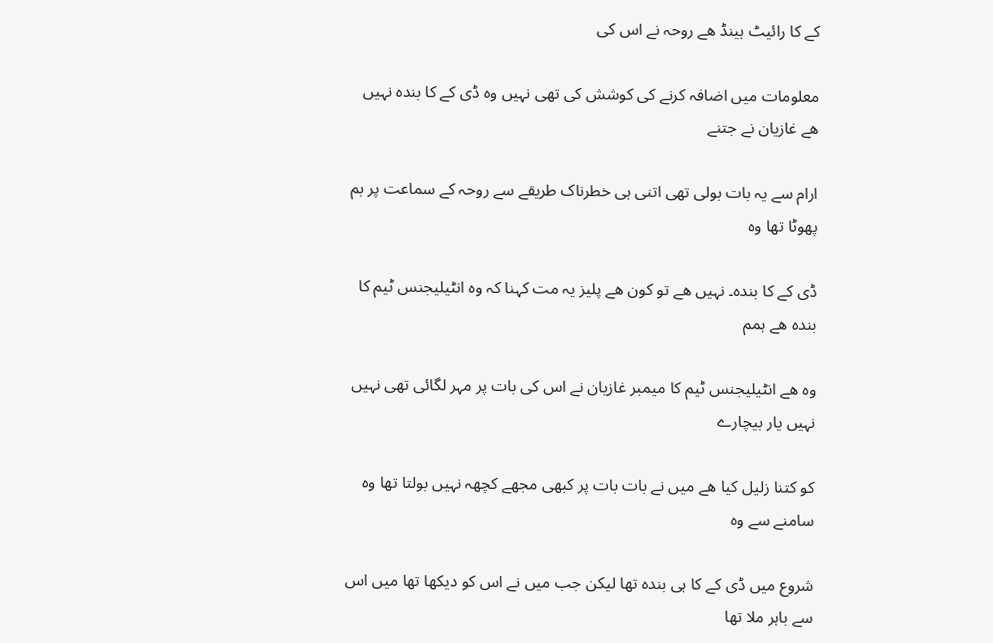کے کا رائیٹ ہینڈ ھے روحہ نے اس کی

معلومات میں اضافہ کرنے کی کوشش کی تھی نہیں وہ ڈی کے کا بندہ نہیں ھے غازیان نے جتنے

ارام سے یہ بات بولی تھی اتنی ہی خطرناک طریقے سے روحہ کے سماعت پر بم پھوٹا تھا وہ

ڈی کے کا بندہ۔ نہیں ھے تو کون ھے پلیز یہ مت کہنا کہ وہ انٹیلیجنس ٹیم کا بندہ ھے ہمم

وہ ھے انٹیلیجنس ٹیم کا میمبر غازیان نے اس کی بات پر مہر لگائی تھی نہیں نہیں یار بیچارے

کو کتنا زلیل کیا ھے میں نے بات بات پر کبھی مجھے کچھہ نہیں بولتا تھا وہ سامنے سے وہ

شروع میں ڈی کے کا ہی بندہ تھا لیکن جب میں نے اس کو دیکھا تھا میں اس سے باہر ملا تھا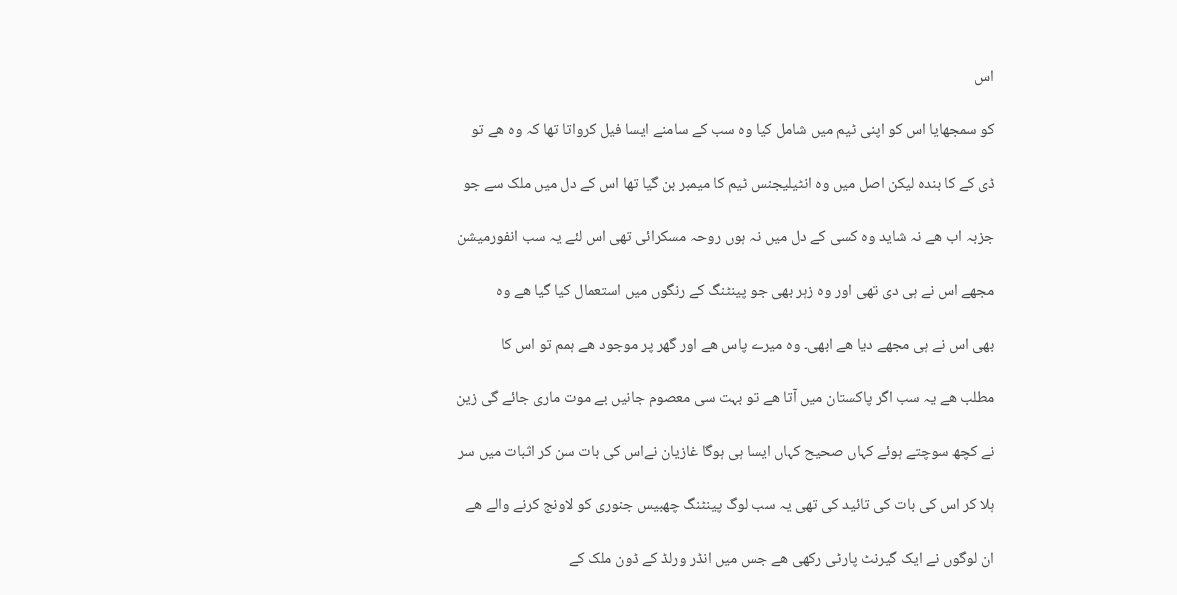اس

کو سمجھایا اس کو اپنی ٹیم میں شامل کیا وہ سب کے سامنے ایسا فیل کرواتا تھا کہ وہ ھے تو

ڈی کے کا بندہ لیکن اصل میں وہ انٹیلیجنس ٹیم کا میمبر بن گیا تھا اس کے دل میں ملک سے جو

جزبہ اب ھے نہ شاید وہ کسی کے دل میں نہ ہوں روحہ مسکرائی تھی اس لئے یہ سب انفورمیشن

مجھے اس نے ہی دی تھی اور وہ زہر بھی جو پینٹنگ کے رنگوں میں استعمال کیا گیا ھے وہ

بھی اس نے ہی مجھے دیا ھے ابھی۔ وہ میرے پاس ھے اور گھر پر موجود ھے ہمم تو اس کا

مطلب ھے یہ سب اگر پاکستان میں آتا ھے تو بہت سی معصوم جانیں بے موت ماری جائے گی زین

نے کچھ سوچتے ہوئے کہاں صحیح کہاں ایسا ہی ہوگا غازیان نےاس کی بات سن کر اثبات میں سر

ہلا کر اس کی بات کی تائید کی تھی یہ سب لوگ پینٹنگ چھبیس جنوری کو لاونج کرنے والے ھے

ان لوگوں نے ایک گیرنٹ پارٹی رکھی ھے جس میں انڈر ورلڈ کے ڈون ملک کے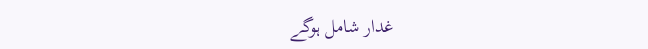غدار شامل ہوگے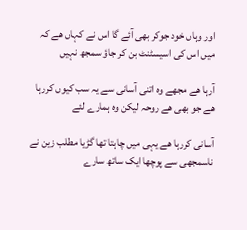اور وہاں خود جوکر بھی آئے گا اس نے کہاں ھے کہ میں اس کی اسیسٹنٹ بن کر جاؤ سمجھ نہیں

آرہا ھے مجھے وہ اتنی آسانی سے یہ سب کیوں کررہا ھے جو بھی ھے روحہ لیکن وہ ہمارے لئے

آسانی کررہا ھے یہی میں چاہتا تھا گڑیا مطلب زین نے ناسمجھی سے پوچھا ایک ساتھ سارے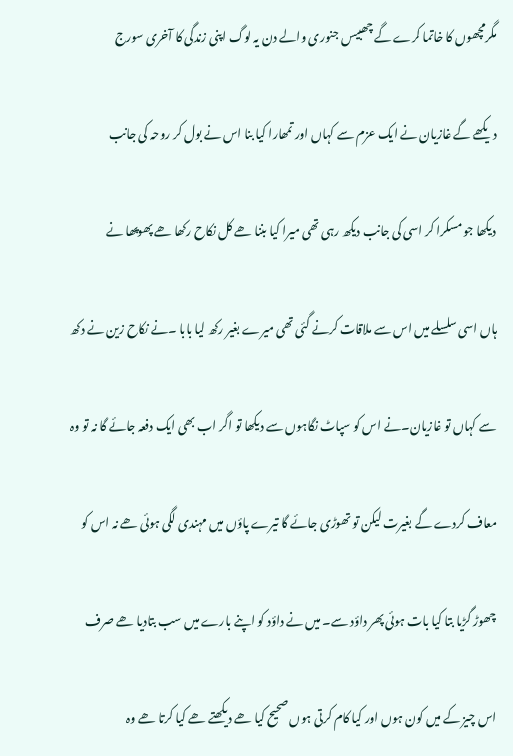مگرمچھوں کا خاتما کرے گے چھبیس جنوری والے دن یہ لوگ اپنی زندگی کا آخری سورج

دیکھے گے غازیان نے ایک عزم سے کہاں اور تمھارا کیا بنا اس نے بول کر روحہ کی جانب

دیکھا جو مسکرا کر اسی کی جانب دیکھ رہی تھی میرا کیا بننا ھے کل نکاح رکھا ھے پھوپھا نے

ہاں اسی سلسلے میں اس سے ملاقات کرنے گئی تھی میرے بغیر رکھ لیا بابا ۔نے نکاح زین نے دکھ

سے کہاں تو غازیان۔نے اس کو سپاٹ نگاہوں سے دیکھا تو اگر اب بھی ایک دفعہ جائے گا نہ تو وہ

معاف کردے گے بغیرت لیکن تو تھوڑی جائے گا تیرے پاؤں میں مہندی لگی ہوئی ھے نہ اس کو

چھوڑ گڑیا بتا کیا بات ہوئی پھر داؤد سے۔ میں نے داؤد کو اپنے بارے میں سب بتادیا ھے صرف

اس چیز کے میں کون ہوں اور کیا کام کرتی ہوں صحیح کیا ھے دیکھتے ھے کیا کرتا ھے وہ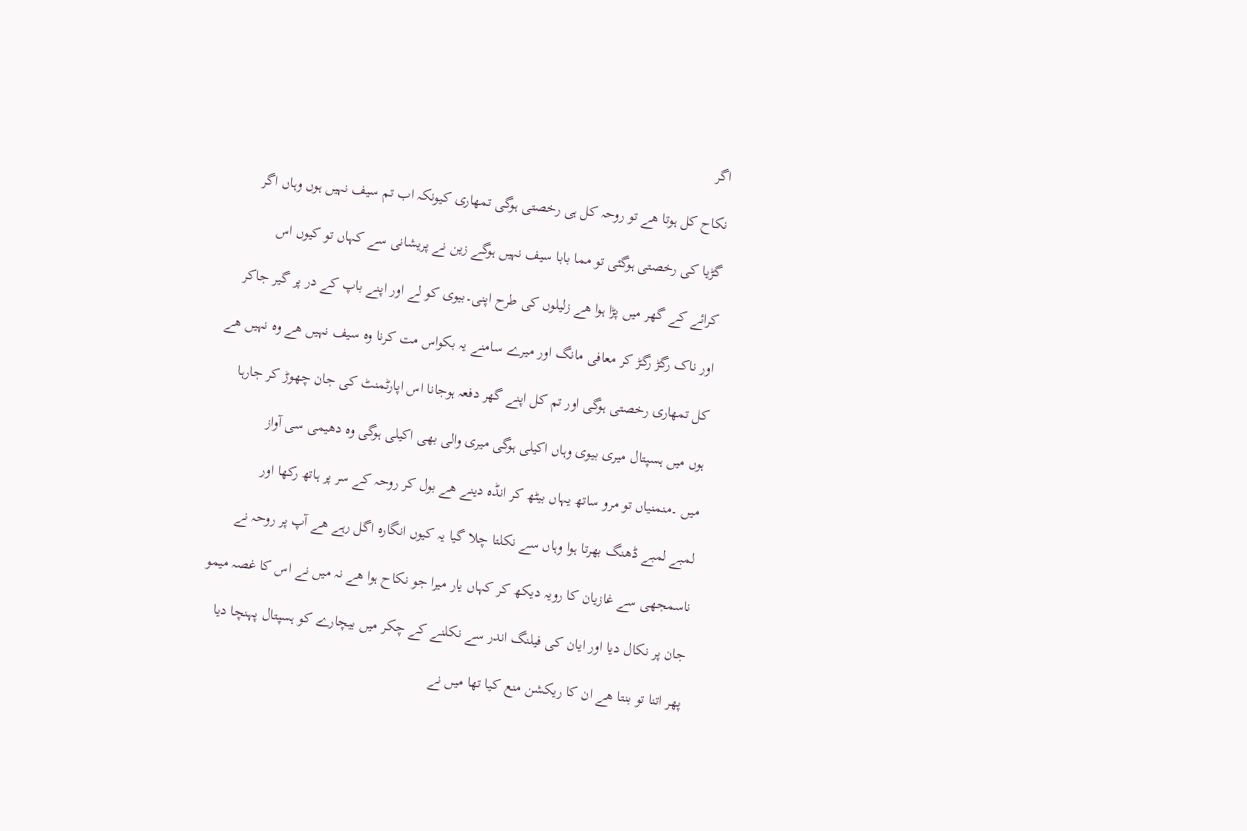اگر

نکاح کل ہوتا ھے تو روحہ کل ہی رخصتی ہوگی تمھاری کیونکہ اب تم سیف نہیں ہوں وہاں اگر

گڑیا کی رخصتی ہوگئی تو مما بابا سیف نہیں ہوگے زین نے پریشانی سے کہاں تو کیوں اس

کرائے کے گھر میں پڑا ہوا ھے زلیلوں کی طرح اپنی۔بیوی کو لے اور اپنے باپ کے در پر گیر جاکر

اور ناک رگڑ رگڑ کر معافی مانگ اور میرے سامنے یہ بکواس مت کرنا وہ سیف نہیں ھے وہ نہیں ھے

کل تمھاری رخصتی ہوگی اور تم کل اپنے گھر دفعہ ہوجانا اس اپارٹمنٹ کی جان چھوڑ کر جارہا

ہوں میں ہسپتال میری بیوی وہاں اکیلی ہوگی میری والی بھی اکیلی ہوگی وہ دھیمی سی آواز

میں ۔منمنیاں تو مرو ساتھ یہاں بیٹھ کر انڈہ دینے ھے بول کر روحہ کے سر پر ہاتھ رکھا اور

لمبے لمبے ڈھنگ بھرتا ہوا وہاں سے نکلتا چلا گیا یہ کیوں انگارہ اگل رہے ھے آپ پر روحہ نے

ناسمجھی سے غازیان کا رویہ دیکھ کر کہاں یار میرا جو نکاح ہوا ھے نہ میں نے اس کا غصہ میمو

جان پر نکال دیا اور ایان کی فیلنگ اندر سے نکلنے کے چکر میں بیچارے کو ہسپتال پہنچا دیا

پھر اتنا تو بنتا ھے ان کا ریکشن منع کیا تھا میں نے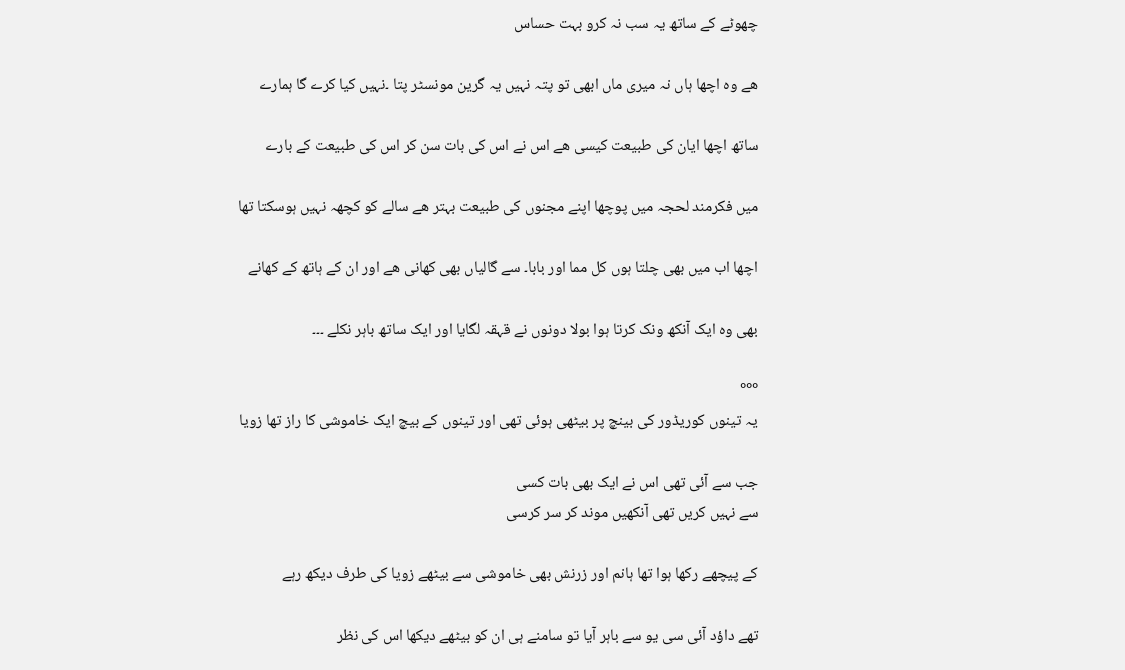چھوٹے کے ساتھ یہ سب نہ کرو بہت حساس

ھے وہ اچھا ہاں نہ میری ماں ابھی تو پتہ نہیں یہ گرین مونسٹر پتا ۔نہیں کیا کرے گا ہمارے

ساتھ اچھا ایان کی طبیعت کیسی ھے اس نے اس کی بات سن کر اس کی طبیعت کے بارے

میں فکرمند لحجہ میں پوچھا اپنے مجنوں کی طبیعت بہتر ھے سالے کو کچھہ نہیں ہوسکتا تھا

اچھا اب میں بھی چلتا ہوں کل مما اور بابا۔ سے گالیاں بھی کھانی ھے اور ان کے ہاتھ کے کھانے

بھی وہ ایک آنکھ ونک کرتا ہوا بولا دونوں نے قہقہ لگایا اور ایک ساتھ باہر نکلے ۔۔۔

°°°
یہ تینوں کوریڈور کی بینچ پر بیٹھی ہوئی تھی اور تینوں کے بیچ ایک خاموشی کا راز تھا زویا

جب سے آئی تھی اس نے ایک بھی بات کسی
سے نہیں کریں تھی آنکھیں موند کر سر کرسی

کے پیچھے رکھا ہوا تھا ہانم اور زرنش بھی خاموشی سے بیٹھے زویا کی طرف دیکھ رہے

تھے داؤد آئی سی یو سے باہر آیا تو سامنے ہی ان کو بیٹھے دیکھا اس کی نظر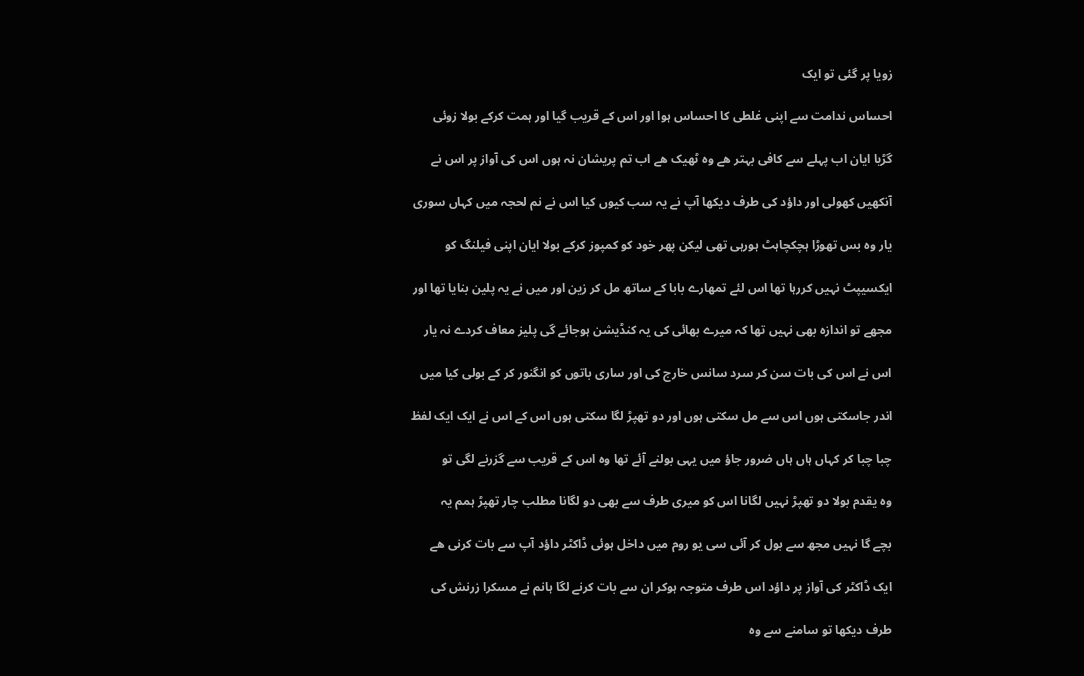زویا پر گئی تو ایک

احساس ندامت سے اپنی غلطی کا احساس ہوا اور اس کے قریب گیا اور ہمت کرکے بولا زوئی

گڑیا ایان اب پہلے سے کافی بہتر ھے وہ ٹھیک ھے اب تم پریشان نہ ہوں اس کی آواز پر اس نے

آنکھیں کھولی اور داؤد کی طرف دیکھا آپ نے یہ سب کیوں کیا اس نے نم لحجہ میں کہاں سوری

یار وہ بس تھوڑا ہچکچاہٹ ہورہی تھی لیکن پھر خود کو کمپوز کرکے بولا ایان اپنی فیلنگ کو

ایکسیپٹ نہیں کررہا تھا اس لئے تمھارے بابا کے ساتھ مل کر زین اور میں نے یہ پلین بنایا تھا اور

مجھے تو اندازہ بھی نہیں تھا کہ میرے بھائی کی یہ کنڈیشن ہوجائے گی پلیز معاف کردے نہ یار

اس نے اس کی بات سن کر سرد سانس خارج کی اور ساری باتوں کو انگنور کر کے بولی کیا میں

اندر جاسکتی ہوں اس سے مل سکتی ہوں اور دو تھپڑ لگا سکتی ہوں اس کے اس نے ایک ایک لفظ

چبا چبا کر کہاں ہاں ہاں ضرور جاؤ میں یہی بولنے آئے تھا وہ اس کے قریب سے گزرنے لگی تو

وہ یقدم بولا دو تھپڑ نہیں لگانا اس کو میری طرف سے بھی دو لگانا مطلب چار تھپڑ ہمم یہ

بچے گا نہیں مجھ سے بول کر آئی سی یو روم میں داخل ہوئی ڈاکٹر داؤد آپ سے بات کرنی ھے

ایک ڈاکٹر کی آواز پر داؤد اس طرف متوجہ ہوکر ان سے بات کرنے لگا ہانم نے مسکرا زرنش کی

طرف دیکھا تو سامنے سے وہ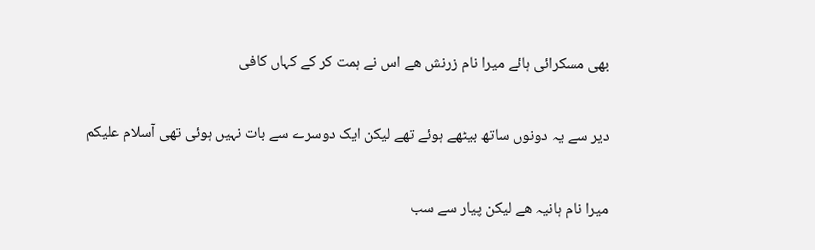بھی مسکرائی ہائے میرا نام زرنش ھے اس نے ہمت کر کے کہاں کافی

دیر سے یہ دونوں ساتھ بیٹھے ہوئے تھے لیکن ایک دوسرے سے بات نہیں ہوئی تھی آسلام علیکم

میرا نام ہانیہ ھے لیکن پیار سے سب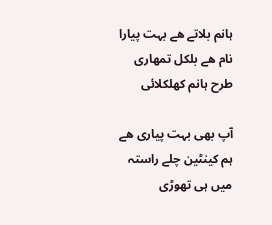ہانم بلاتے ھے بہت پیارا نام ھے بلکل تمھاری طرح ہانم کھلکلائی

آپ بھی بہت پیاری ھے ہم کینٹین چلے راستہ میں ہی تھوڑی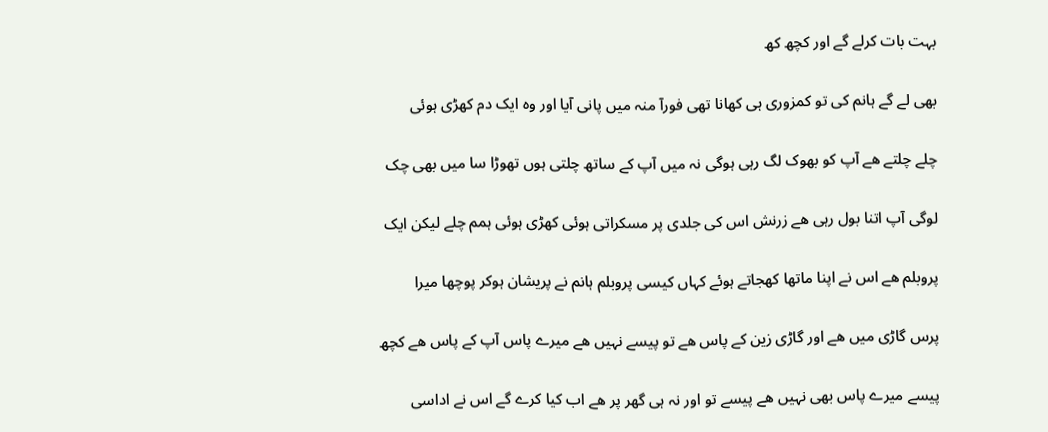بہت بات کرلے گے اور کچھ کھ

بھی لے گے ہانم کی تو کمزوری ہی کھانا تھی فورآ منہ میں پانی آیا اور وہ ایک دم کھڑی ہوئی

چلے چلتے ھے آپ کو بھوک لگ رہی ہوگی نہ میں آپ کے ساتھ چلتی ہوں تھوڑا سا میں بھی چک

لوگی آپ اتنا بول رہی ھے زرنش اس کی جلدی پر مسکراتی ہوئی کھڑی ہوئی ہمم چلے لیکن ایک

پروبلم ھے اس نے اپنا ماتھا کھجاتے ہوئے کہاں کیسی پروبلم ہانم نے پریشان ہوکر پوچھا میرا

پرس گاڑی میں ھے اور گاڑی زین کے پاس ھے تو پیسے نہیں ھے میرے پاس آپ کے پاس ھے کچھ

پیسے میرے پاس بھی نہیں ھے پیسے تو اور نہ ہی گھر پر ھے اب کیا کرے گے اس نے اداسی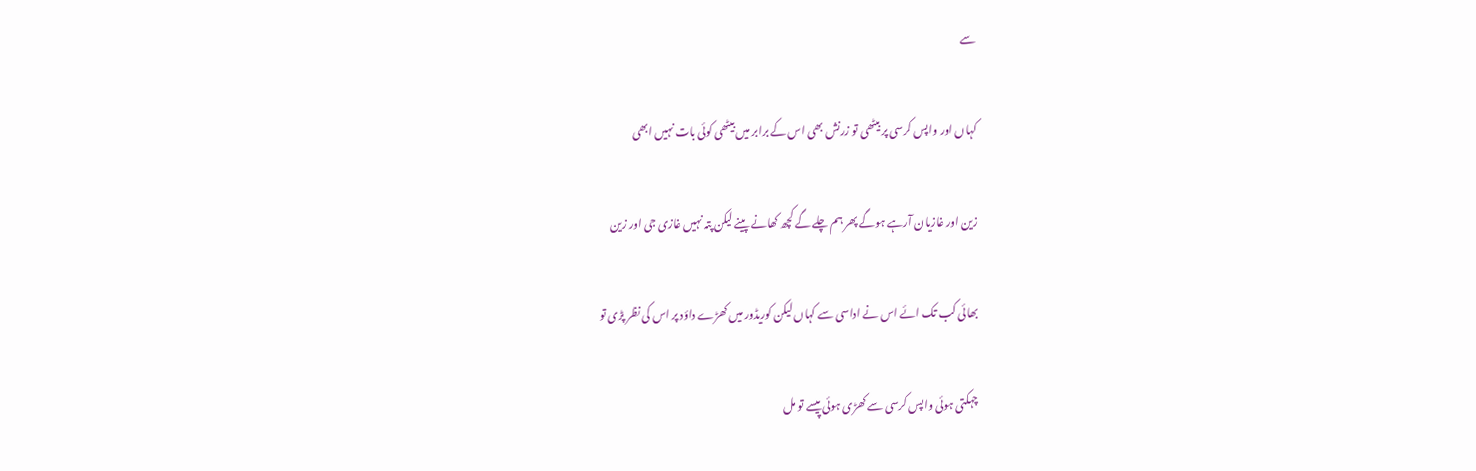سے

کہاں اور واپس کرسی پر بیٹھی تو زرنش بھی اس کے برابر میں بیٹھی کوئی بات نہیں ابھی

زین اور غازیان آرہے ہوگے پھر ہم چلے گے کچھ کھانے پینے لیکن پتہ نہیں غازی جی اور زین

بھائی کب تک ائے اس نے اداسی سے کہاں لیکن کوریڈور میں کھڑے داؤد پر اس کی نظر پڑی تو

چہکتی ہوئی واپس کرسی سے کھڑی ہوئی پیسے تو مل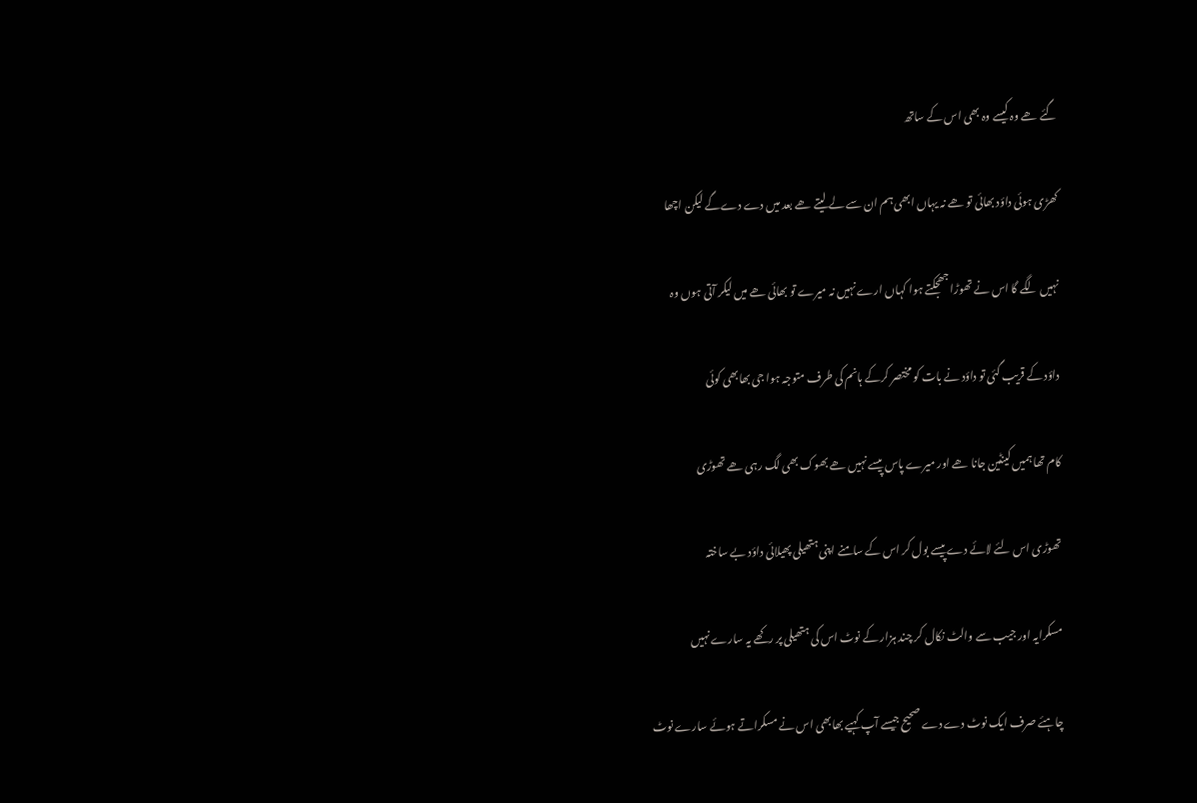گئے ھے وہ کیسے وہ بھی اس کے ساتھ

کھڑی ہوئی داؤد بھائی تو ھے نہ یہاں ابھی ہم ان سے لے لیتے ھے بعد میں دے دےگے لیکن اچھا

نہیں لگے گا اس نے تھوڑا جھجکتے ہوا کہاں ارے نہیں نہ میرے تو بھائی ھے میں لیکر آتی ہوں وہ

داؤد کے قریب گئی تو داؤد نے بات کو مختصر کرکے ہانم کی طرف متوجہ ہوا جی بھابھی کوئی

کام تھا ہمیں کینٹین جانا ھے اور میرے پاس پیسے نہیں ھے بھوک بھی لگ رہی ھے تھوڑی

تھوڑی اس لئے لائے دے پیسے بول کر اس کے سامنے اپنی ہتھیلی پھیلائی داؤد بے ساختہ

مسکرایہ اور جیب سے والٹ نکال کر چند ہزار کے نوٹ اس کی ہتھیلی پر رکھے یہ سارے نہیں

چاہئے صرف ایک نوٹ دے دے صحیح جیسے آپ کہیے بھابھی اس نے مسکراتے ہوئے سارے نوٹ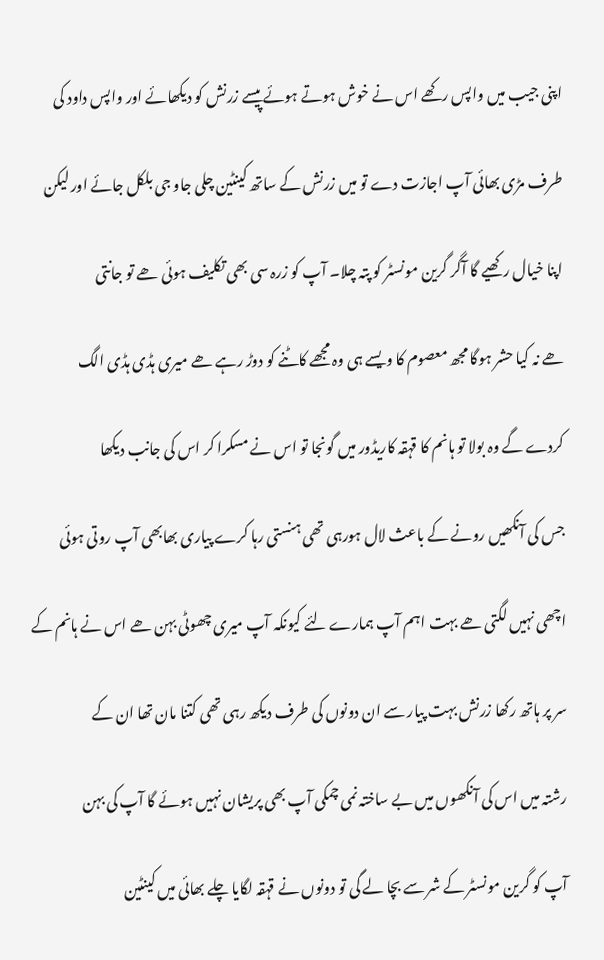اپنی جیب میں واپس رکھے اس نے خوش ہوتے ہوئے پیسے زرنش کو دیکھائے اور واپس داود کی

طرف مڑی بھائی آپ اجازت دے تو میں زرنش کے ساتھ کینٹین چلی جاو جی بلکل جائے اور لیکن

اپنا خیال رکھیے گا آگر گرین مونسٹر کو پتہ چلا۔ آپ کو زرہ سی بھی تکلیف ہوئی ھے تو جانتی

ھے نہ کیا حشر ہوگا مجھ معصوم کا ویسے ہی وہ مجھے کاٹنے کو دوڑ رہے ھے میری ہڈی ہڈی الگ

کردے گے وہ بولا تو ہانم کا قہقہ کاریڈور میں گونجا تو اس نے مسکرا کر اس کی جانب دیکھا

جس کی آنکھیں رونے کے باعث لال ہورہی تھی ہنستی رہا کرے پیاری بھابھی آپ روتی ہوئی

اچھی نہیں لگتی ھے بہت اہم آپ ہمارے لئے کیونکہ آپ میری چھوٹی بہن ھے اس نے ہانم کے

سر پر ہاتھ رکھا زرنش بہت پیار سے ان دونوں کی طرف دیکھ رہی تھی کتنا مان تھا ان کے

رشتہ میں اس کی آنکھوں میں بے ساختہ نمی چمکی آپ بھی پریشان نہیں ہوئے گا آپ کی بہن

آپ کو گرین مونسٹر کے شر سے بچا لے گی تو دونوں نے قہقہ لگایا چلے بھائی میں کینٹین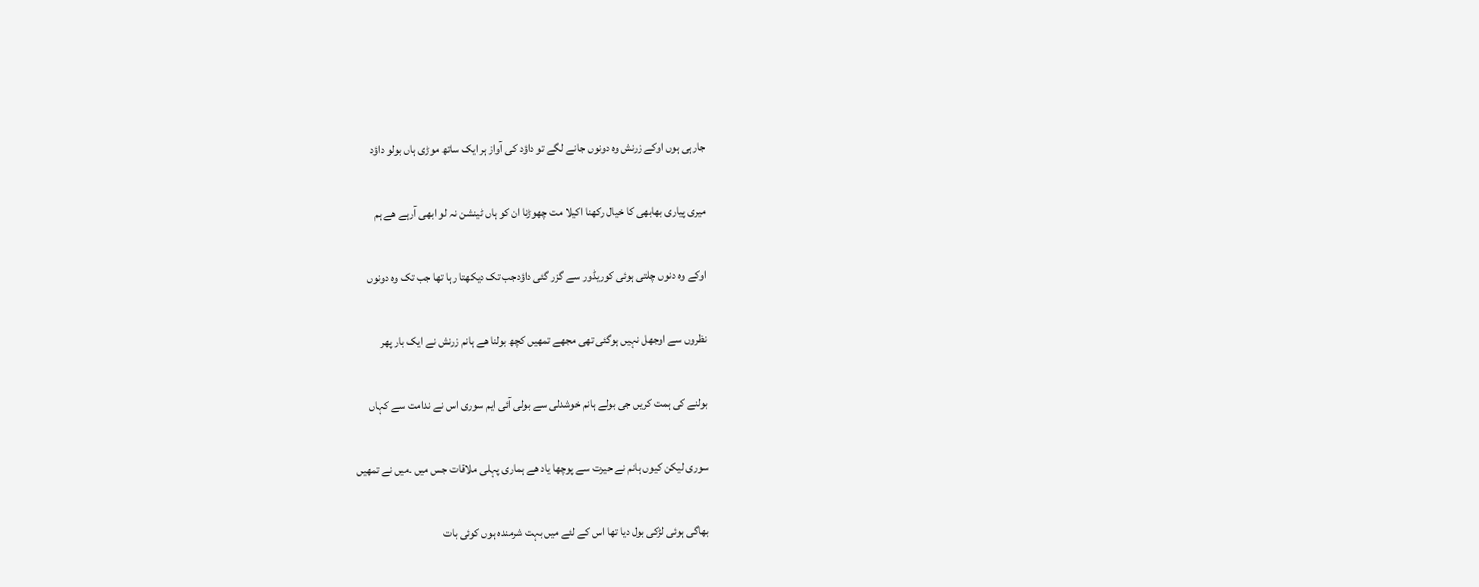جارہی ہوں اوکے زرنش وہ دونوں جانے لگے تو داؤد کی آواز ہر ایک ساتھ موڑی ہاں بولو داؤد

میری پیاری بھابھی کا خیال رکھنا اکیلا مت چھوڑنا ان کو ہاں ٹینشن نہ لو ابھی آرہے ھے ہم

اوکے وہ دنوں چلتی ہوئی کوریڈور سے گزر گئی داؤدجب تک دیکھتا رہا تھا جب تک وہ دونوں

نظروں سے اوجھل نہیں ہوگئی تھی مجھے تمھیں کچھ بولنا ھے ہانم زرنش نے ایک بار پھر

بولنے کی ہمت کریں جی بولے ہانم خوشدلی سے بولی آئی ایم سوری اس نے ندامت سے کہاں

سوری لیکن کیوں ہانم نے حیرت سے پوچھا یاد ھے ہماری پہلی ملاقات جس میں ۔میں نے تمھیں

بھاگی ہوئی لڑکی بول دیا تھا اس کے لئے میں بہت شرمندہ ہوں کوئی بات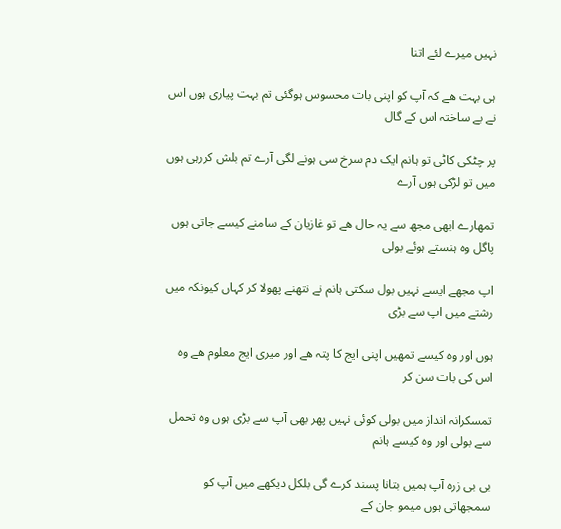نہیں میرے لئے اتنا

ہی بہت ھے کہ آپ کو اپنی بات محسوس ہوگئی تم بہت پیاری ہوں اس نے بے ساختہ اس کے گال

پر چٹکی کاٹی تو ہانم ایک دم سرخ سی ہونے لگی آرے تم بلش کررہی ہوں میں تو لڑکی ہوں آرے

تمھارے ابھی مجھ سے یہ حال ھے تو غازیان کے سامنے کیسے جاتی ہوں پاگل وہ ہنستے ہوئے بولی

اپ مجھے ایسے نہیں بول سکتی ہانم نے نتھنے پھولا کر کہاں کیونکہ میں رشتے میں اپ سے بڑی

ہوں اور وہ کیسے تمھیں اپنی ایج کا پتہ ھے اور میری ایج معلوم ھے وہ اس کی بات سن کر

تمسکرانہ انداز میں بولی کوئی نہیں پھر بھی آپ سے بڑی ہوں وہ تحمل سے بولی اور وہ کیسے ہانم

بی بی زرہ آپ ہمیں بتانا پسند کرے گی بلکل دیکھے میں آپ کو سمجھاتی ہوں میمو جان کے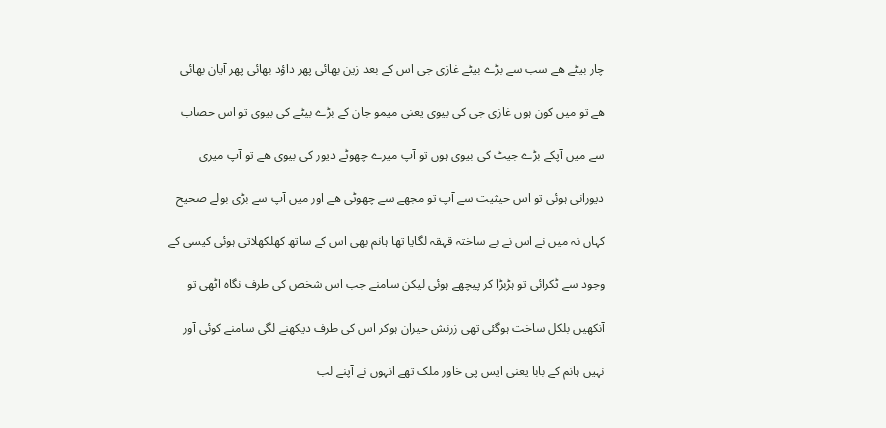چار بیٹے ھے سب سے بڑے بیٹے غازی جی اس کے بعد زین بھائی پھر داؤد بھائی پھر آیان بھائی

ھے تو میں کون ہوں غازی جی کی بیوی یعنی میمو جان کے بڑے بیٹے کی بیوی تو اس حصاب

سے میں آپکے بڑے جیٹ کی بیوی ہوں تو آپ میرے چھوٹے دیور کی بیوی ھے تو آپ میری

دیورانی ہوئی تو اس حیثیت سے آپ تو مجھے سے چھوٹی ھے اور میں آپ سے بڑی بولے صحیح

کہاں نہ میں نے اس نے بے ساختہ قہقہ لگایا تھا ہانم بھی اس کے ساتھ کھلکھلاتی ہوئی کیسی کے

وجود سے ٹکرائی تو ہڑبڑا کر پیچھے ہوئی لیکن سامنے جب اس شخص کی طرف نگاہ اٹھی تو

آنکھیں بلکل ساخت ہوگئی تھی زرنش حیران ہوکر اس کی طرف دیکھنے لگی سامنے کوئی آور

نہیں ہانم کے بابا یعنی ایس پی خاور ملک تھے انہوں نے آپنے لب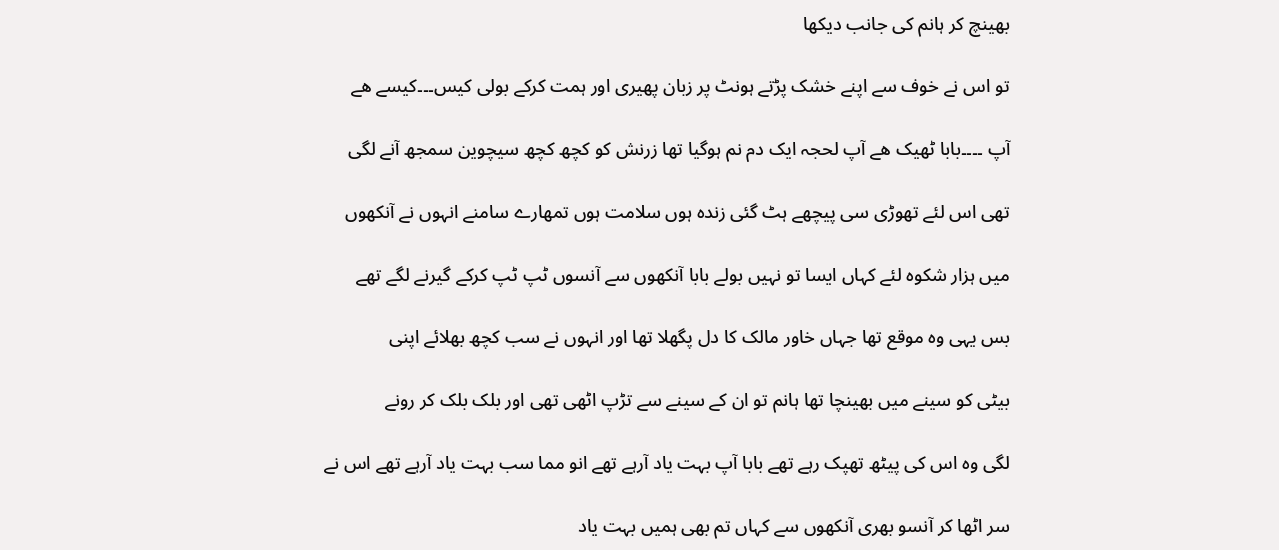بھینچ کر ہانم کی جانب دیکھا

تو اس نے خوف سے اپنے خشک پڑتے ہونٹ پر زبان پھیری اور ہمت کرکے بولی کیس۔۔۔کیسے ھے

آپ ۔۔۔۔بابا ٹھیک ھے آپ لحجہ ایک دم نم ہوگیا تھا زرنش کو کچھ کچھ سیچوین سمجھ آنے لگی

تھی اس لئے تھوڑی سی پیچھے ہٹ گئی زندہ ہوں سلامت ہوں تمھارے سامنے انہوں نے آنکھوں

میں ہزار شکوہ لئے کہاں ایسا تو نہیں بولے بابا آنکھوں سے آنسوں ٹپ ٹپ کرکے گیرنے لگے تھے

بس یہی وہ موقع تھا جہاں خاور مالک کا دل پگھلا تھا اور انہوں نے سب کچھ بھلائے اپنی

بیٹی کو سینے میں بھینچا تھا ہانم تو ان کے سینے سے تڑپ اٹھی تھی اور بلک بلک کر رونے

لگی وہ اس کی پیٹھ تھپک رہے تھے بابا آپ بہت یاد آرہے تھے انو مما سب بہت یاد آرہے تھے اس نے

سر اٹھا کر آنسو بھری آنکھوں سے کہاں تم بھی ہمیں بہت یاد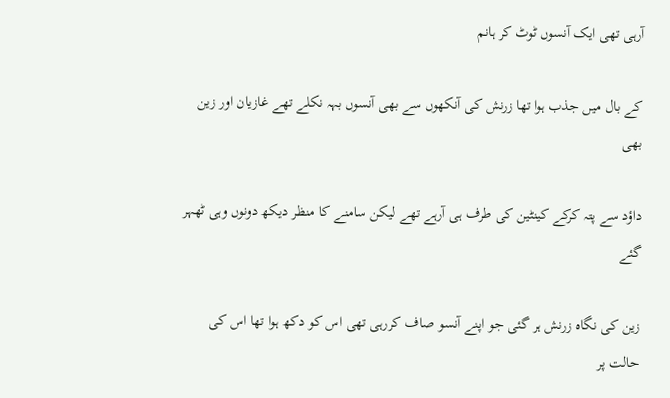آرہی تھی ایک آنسوں ٹوٹ کر ہانم

کے بال میں جذب ہوا تھا زرنش کی آنکھوں سے بھی آنسوں بہہ نکلے تھے غازیان اور زین بھی

داؤد سے پتہ کرکے کینٹین کی طرف ہی آرہے تھے لیکن سامنے کا منظر دیکھ دونوں وہی ٹھہر گئے

زین کی نگاہ زرنش ہر گئی جو اپنے آنسو صاف کررہی تھی اس کو دکھ ہوا تھا اس کی حالت پر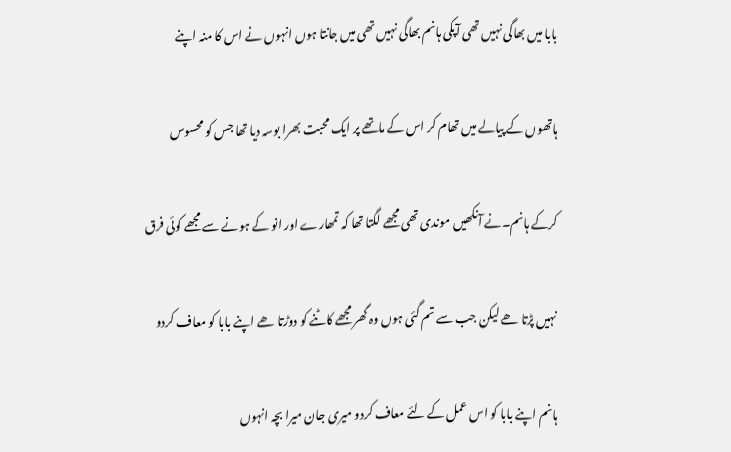بابا میں بھاگی نہیں تھی آپکی ہانم بھاگی نہیں تھی میں جانتا ہوں انہوں نے اس کا منہ اپنے

ہاتھوں کے پیالے میں تھام کر اس کے ماتھے پر ایک محبت بھرا بوسہ دیا تھا جس کو محسوس

کرکے ہانم۔نے آنکھیں موندی تھی مجھے لگتا تھا کہ تمھارے اور انو کے ہونے سے مجھے کوئی فرق

نہیں پڑتا ھے لیکن جب سے تم گئی ہوں وہ گھر مجھے کاٹنے کو دوڑتا ھے اپنے بابا کو معاف کردو

ہانم اپنے بابا کو اس عمل کے لئے معاف کردو میری جان میرا بچہ انہوں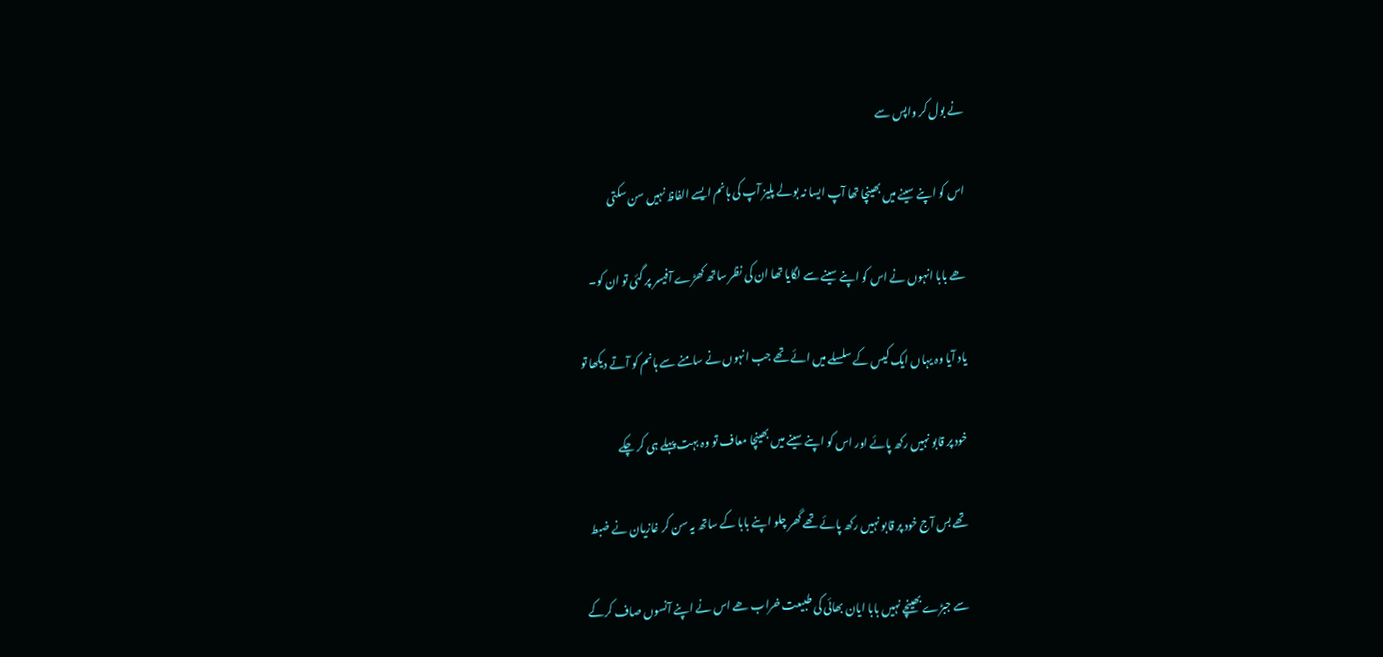نے بول کر واپس سے

اس کو اپنے سینے میں بھینچا تھا آپ ایسا نہ بولے پلیز آپ کی ہانم ایسے الفاظ نہیں سن سکتی

ھے بابا انہوں نے اس کو اپنے سینے سے لگایا تھا ان کی نظر ساتھ کھڑے آفیسر پر گئی تو ان کو۔

یاد آیا وہ یہاں ایک کیس کے سلسلے میں ائے تھے جب انہوں نے سامنے سے ہانم کو آتے دیکھا تو

خود پر قابو نہیں رکھ پائے اور اس کو اپنے سینے میں بھینچا معاف تو وہ بہت پہلے ہی کر چکے

تھے بس آج خود پر قابو نہیں رکھ پائے تھے گھر چلو اپنے بابا کے ساتھ یہ سن کر غازیان نے ضبط

سے جبڑے بھینچے نہیں بابا ایان بھائی کی طبیعت خراب ھے اس نے اپنے آنسوں صاف کرکے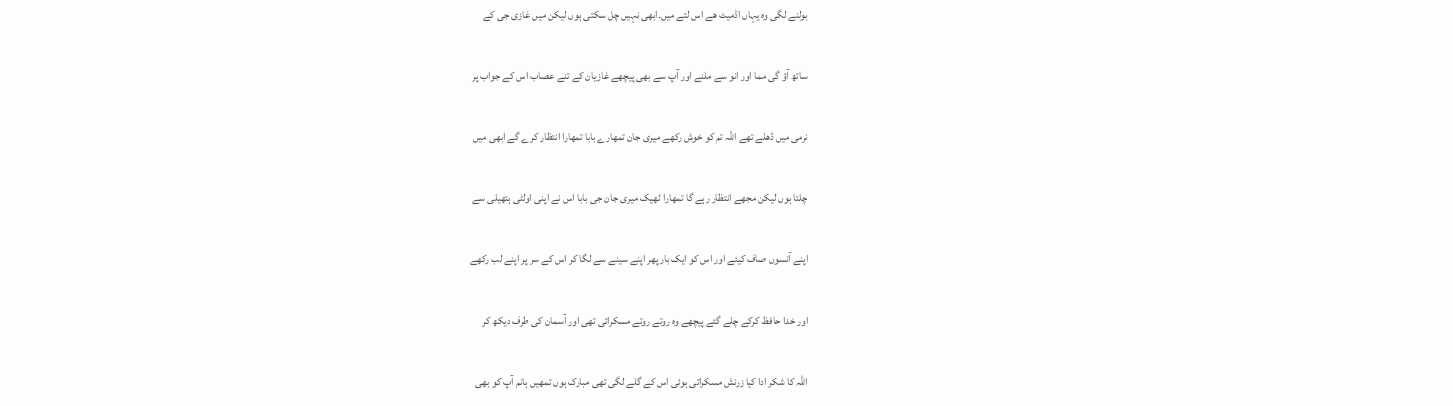بولنے لگی وہ یہاں اڈمیٹ ھے اس لئے میں۔ابھی نہیں چل سکتی ہوں لیکن میں غازی جی کے

ساتھ آؤ گی مما اور انو سے ملنے اور آپ سے بھی پیچھے غازیان کے تنے عصاب اس کے جواب پر

نرمی میں ڈھلے تھے اللہ تم کو خوش رکھے میری جان تمھارے بابا تمھارا انتظار کرے گے ابھی میں

چلتا ہوں لیکن مجھے انتظار رہے گا تمھارا ٹھیک میری جان جی بابا اس نے اپنی اولٹی ہتھیلی سے

اپنے آنسوں صاف کیئے اور اس کو ایک بار پھر اپنے سینے سے لگا کر اس کے سر پر اپنے لب رکھے

اور خدا حافظ کرکے چلے گئے پیچھے وہ روتے روتے مسکرائی تھی اور آسمان کی طرف دیکھ کر

اللہ کا شکر ادا کیا زرنش مسکراتی ہوئی اس کے گلے لگی تھی مبارک ہوں تمھیں ہانم آپ کو بھی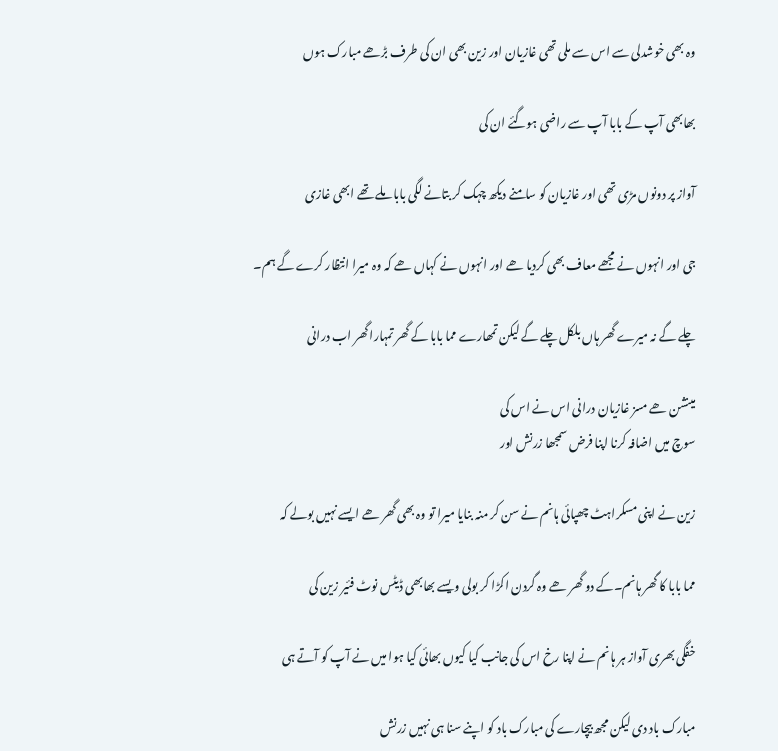وہ بھی خوشدلی سے اس سے ملی تھی غازیان اور زین بھی ان کی طرف بڑھے مبارک ہوں

بھابھی آپ کے بابا آپ سے راضی ہوگئے ان کی

آواز پر دونوں مڑی تھی اور غازیان کو سامنے دیکھ چہک کر بتانے لگی بابا ملے تھے ابھی غازی

جی اور انہوں نے مجھے معاف بھی کردیا ھے اور انہوں نے کہاں ھے کہ وہ میرا انتظار کرے گے ہم۔

چلے گے نہ میرے گھر ہاں بلکل چلے گے لیکن تمھارے مما بابا کے گھر تمہارا گھر اب درانی

مینشن ھے مسز غازیان درانی اس نے اس کی
سوچ میں اضافہ کرنا اپنا فرض سمجھا زرنش اور

زین نے اپنی مسکراہٹ چھپائی ہانم نے سن کر منہ بنایا میرا تو وہ بھی گھر ھے ایسے نہیں بولے کہ

مما بابا کا گھر ہانم۔کے دو گھر ھے وہ گردن اکڑا کر بولی ویسے بھابھی ڈیٹس نوٹ فئیر زین کی

خفگی بھری آواز ہر ہانم نے اپنا رخ اس کی جانب کیا کیوں بھائی کیا ہوا میں نے آپ کو آتے ہی

مبارک باد دی لیکن مجھ بیچارے کی مبارک باد کو اپنے سنا ہی نہیں زرنش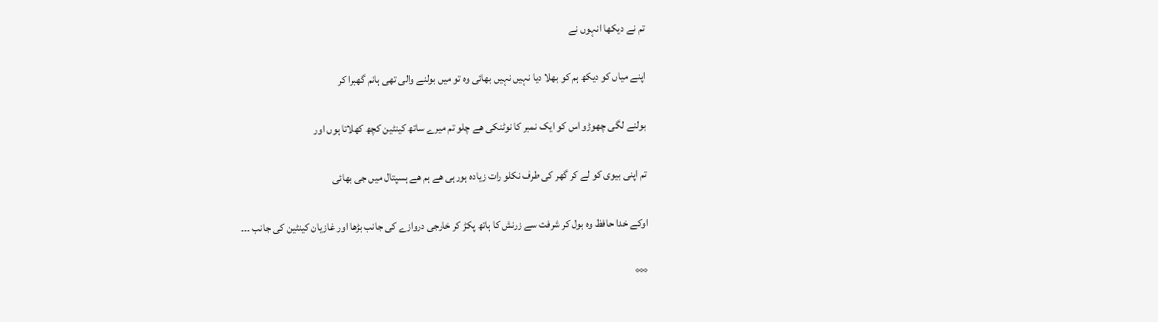تم نے دیکھا انہوں نے

اپنے میاں کو دیکھ ہم کو بھلا دیا نہیں نہیں بھائی وہ تو میں بولنے والی تھی ہانم گھبرا کر

بولنے لگی چھوڑو اس کو ایک نمبر کا نوٹنکی ھے چلو تم میرے ساتھ کینٹین کچھ کھلاتا ہوں اور

تم اپنی بیوی کو لے کر گھر کی طرف نکلو رات زیادہ ہورہی ھے ہم ھے ہسپتال میں جی بھائی

اوکے خدا حافظ وہ بول کر شرفت سے زرنش کا ہاتھ پکڑ کر خارجی دروازے کی جانب بڑھا اور غازیان کینٹین کی جانب ۔۔۔

°°°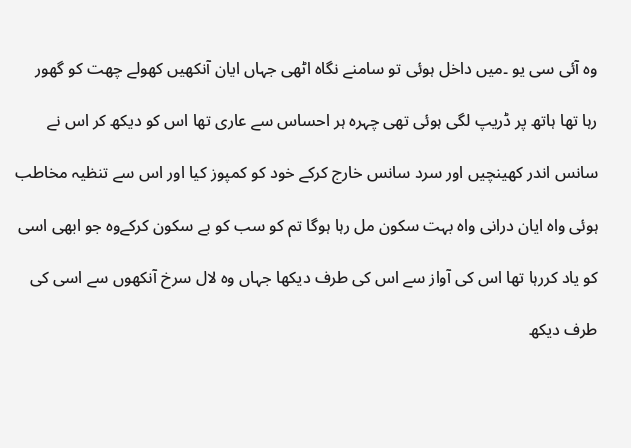وہ آئی سی یو ۔میں داخل ہوئی تو سامنے نگاہ اٹھی جہاں ایان آنکھیں کھولے چھت کو گھور

رہا تھا ہاتھ پر ڈریپ لگی ہوئی تھی چہرہ ہر احساس سے عاری تھا اس کو دیکھ کر اس نے

سانس اندر کھینچیں اور سرد سانس خارج کرکے خود کو کمپوز کیا اور اس سے تنظیہ مخاطب

ہوئی واہ ایان درانی واہ بہت سکون مل رہا ہوگا تم کو سب کو بے سکون کرکےوہ جو ابھی اسی

کو یاد کررہا تھا اس کی آواز سے اس کی طرف دیکھا جہاں وہ لال سرخ آنکھوں سے اسی کی

طرف دیکھ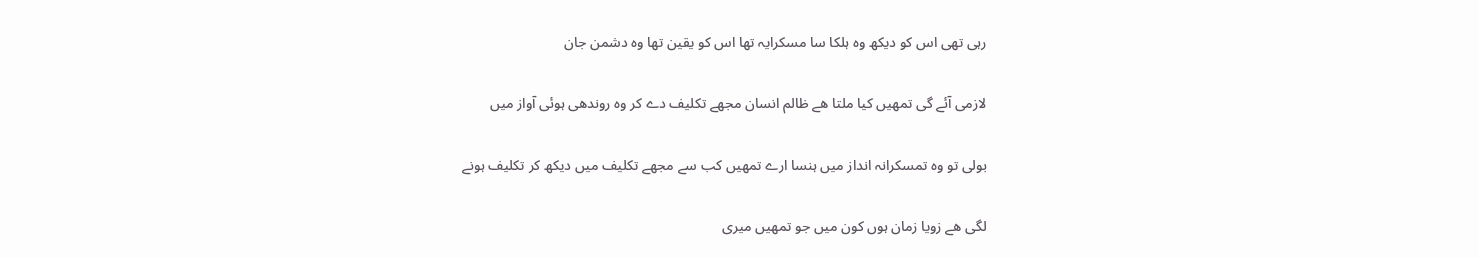رہی تھی اس کو دیکھ وہ ہلکا سا مسکرایہ تھا اس کو یقین تھا وہ دشمن جان

لازمی آئے گی تمھیں کیا ملتا ھے ظالم انسان مجھے تکلیف دے کر وہ روندھی ہوئی آواز میں

بولی تو وہ تمسکرانہ انداز میں ہنسا ارے تمھیں کب سے مجھے تکلیف میں دیکھ کر تکلیف ہونے

لگی ھے زویا زمان ہوں کون میں جو تمھیں میری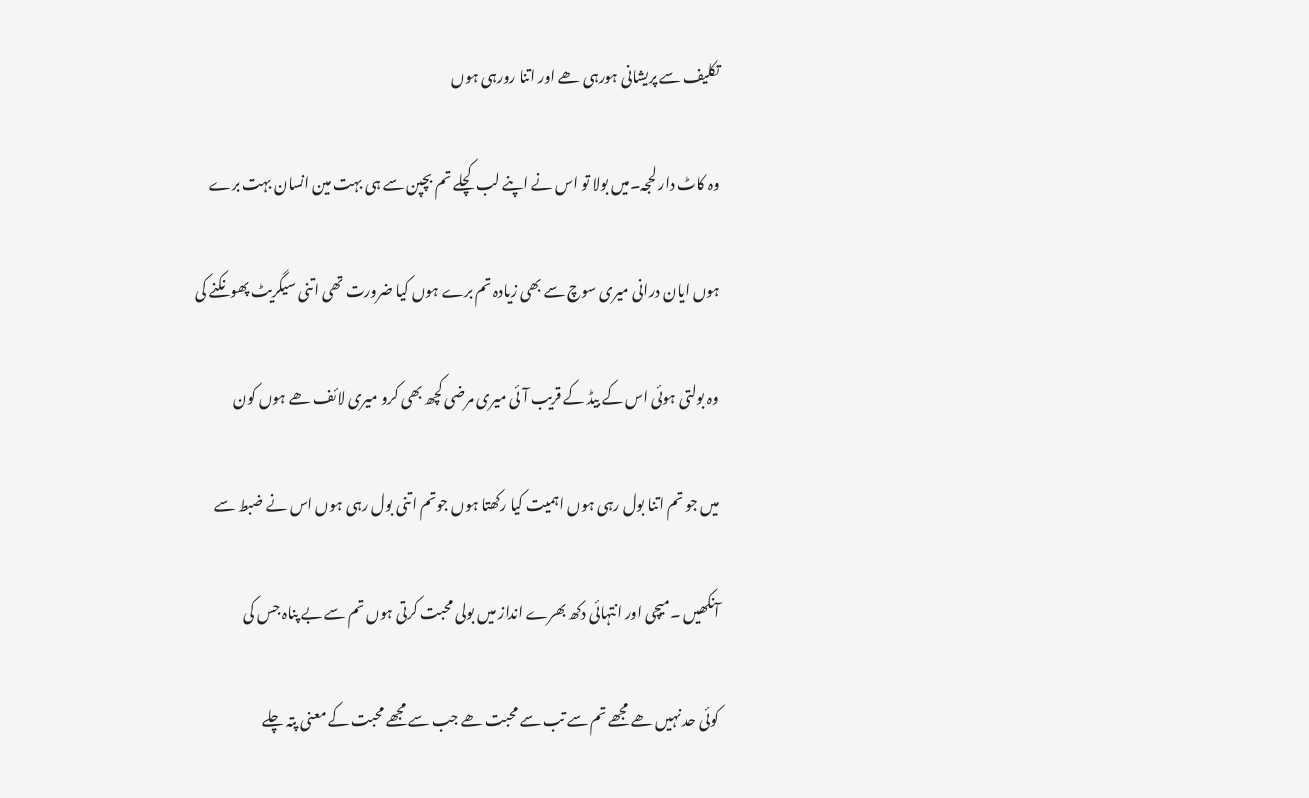تکلیف سے پریشانی ہورہی ھے اور اتنا رورہی ہوں

وہ کاٹ دار لحجہ۔میں بولا تو اس نے اپنے لب کچلے تم بچپن سے ہی بہت مین انسان بہت برے

ہوں ایان درانی میری سوچ سے بھی زیادہ تم برے ہوں کیا ضرورت تھی اتنی سیگریٹ پھونکنے کی

وہ بولتی ہوئی اس کے بیڈ کے قریب آئی میری مرضی کچھ بھی کرو میری لائف ھے ہوں کون

میں جو تم اتنا بول رہی ہوں اہمیت کیا رکھتا ہوں جوتم اتنی بول رہی ہوں اس نے ضبط سے

آنکھیں ۔میچی اور انتہائی دکھ بھرے انداز میں بولی محبت کرتی ہوں تم سے بے پناہ جس کی

کوئی حد نہیں ھے مجھے تم سے تب سے محبت ھے جب سے مجھے محبت کے معنی پتہ چلے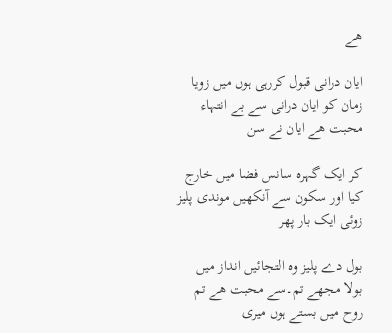ھے

ایان درانی قبول کررہی ہوں میں زویا زمان کو ایان درانی سے بے انتہاء محبت ھے ایان نے سن

کر ایک گہرہ سانس فضا میں خارج کیا اور سکون سے آنکھیں موندی پلیز زوئی ایک بار پھر

بول دے پلیز وہ التجائیں انداز میں بولا مجھے تم۔سے محبت ھے تم روح میں بستے ہوں میری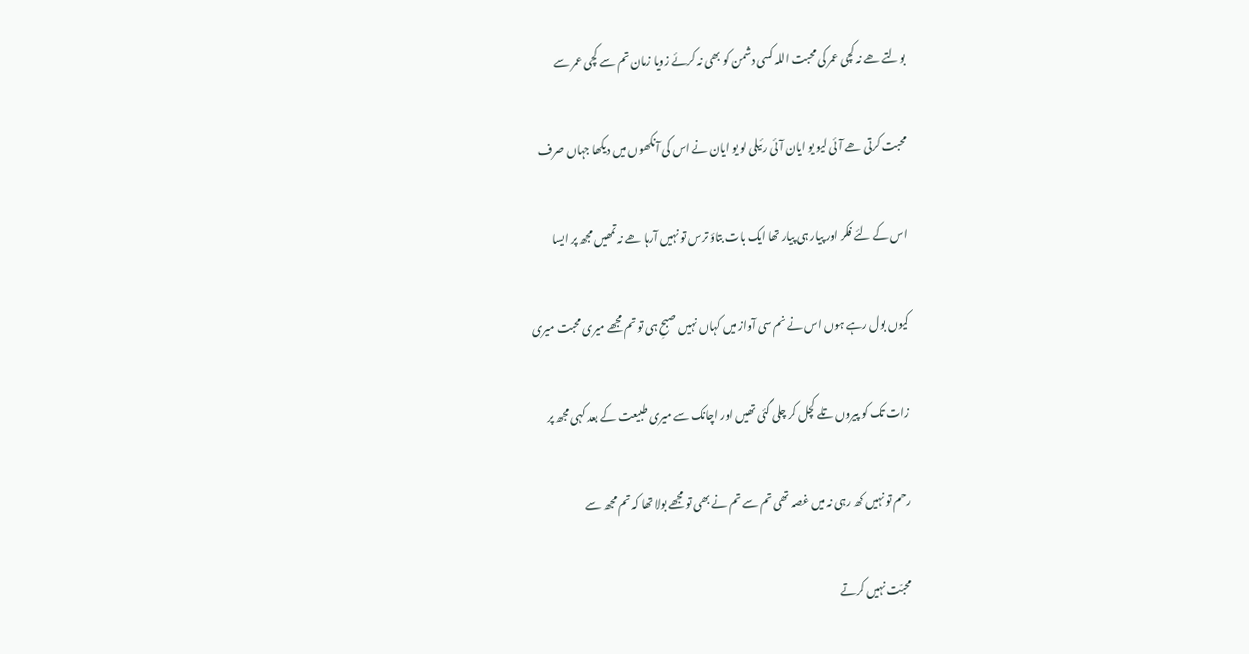بولتے ھے نہ کچی عمر کی محبت اللہ کسی دشمن کو بھی نہ کرئے زویا زمان تم سے کچی عمر سے

محبت کرتی ھے آئی لیو یو ایان آئی رئیلی لو یو ایان نے اس کی آنکھوں میں دیکھا جہاں صرف

اس کے لئے فکر اور پیار ہی پیار تھا ایک بات بتاؤ ترس تو نہیں آرہا ھے نہ تمھیں مجھ پر ایسا

کیوں بول رہے ہوں اس نے نم سی آواز میں کہاں نہیں صبحِ ہی تو تم مجھے میری محبت میری

زات تک کو پیروں تلے کچل کر چلی گئی تھیں اور اچانک سے میری طبیعت کے بعد کہی مجھ پر

رحم تو نہیں کھ رہی نہ میں غصہ تھی تم سے تم نے بھی تو مجھے بولا تھا کہ تم مجھ سے

محبّت نہیں کرتے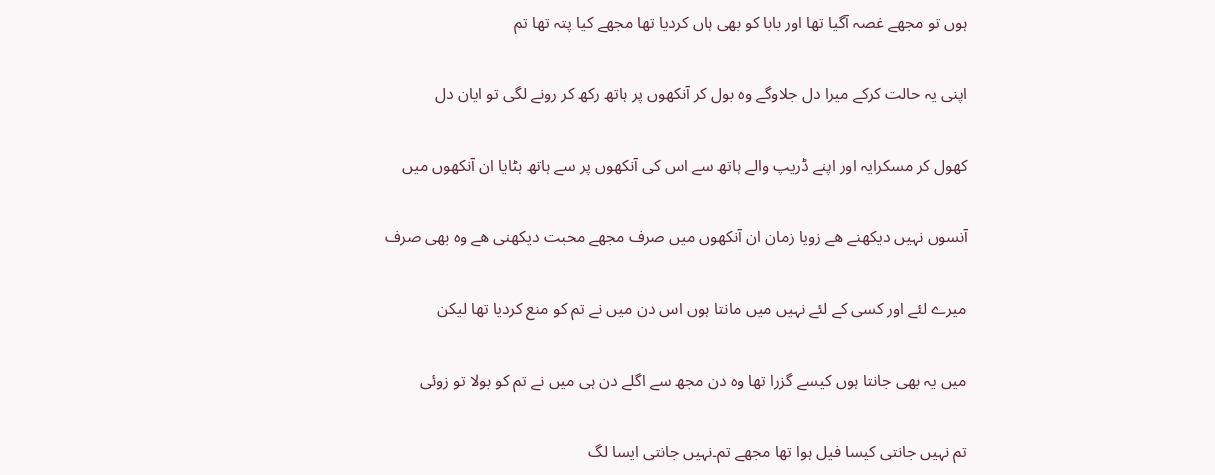ہوں تو مجھے غصہ آگیا تھا اور بابا کو بھی ہاں کردیا تھا مجھے کیا پتہ تھا تم

اپنی یہ حالت کرکے میرا دل جلاوگے وہ بول کر آنکھوں پر ہاتھ رکھ کر رونے لگی تو ایان دل

کھول کر مسکرایہ اور اپنے ڈریپ والے ہاتھ سے اس کی آنکھوں پر سے ہاتھ ہٹایا ان آنکھوں میں

آنسوں نہیں دیکھنے ھے زویا زمان ان آنکھوں میں صرف مجھے محبت دیکھنی ھے وہ بھی صرف

میرے لئے اور کسی کے لئے نہیں میں مانتا ہوں اس دن میں نے تم کو منع کردیا تھا لیکن

میں یہ بھی جانتا ہوں کیسے گزرا تھا وہ دن مجھ سے اگلے دن ہی میں نے تم کو بولا تو زوئی

تم نہیں جانتی کیسا فیل ہوا تھا مجھے تم۔نہیں جانتی ایسا لگ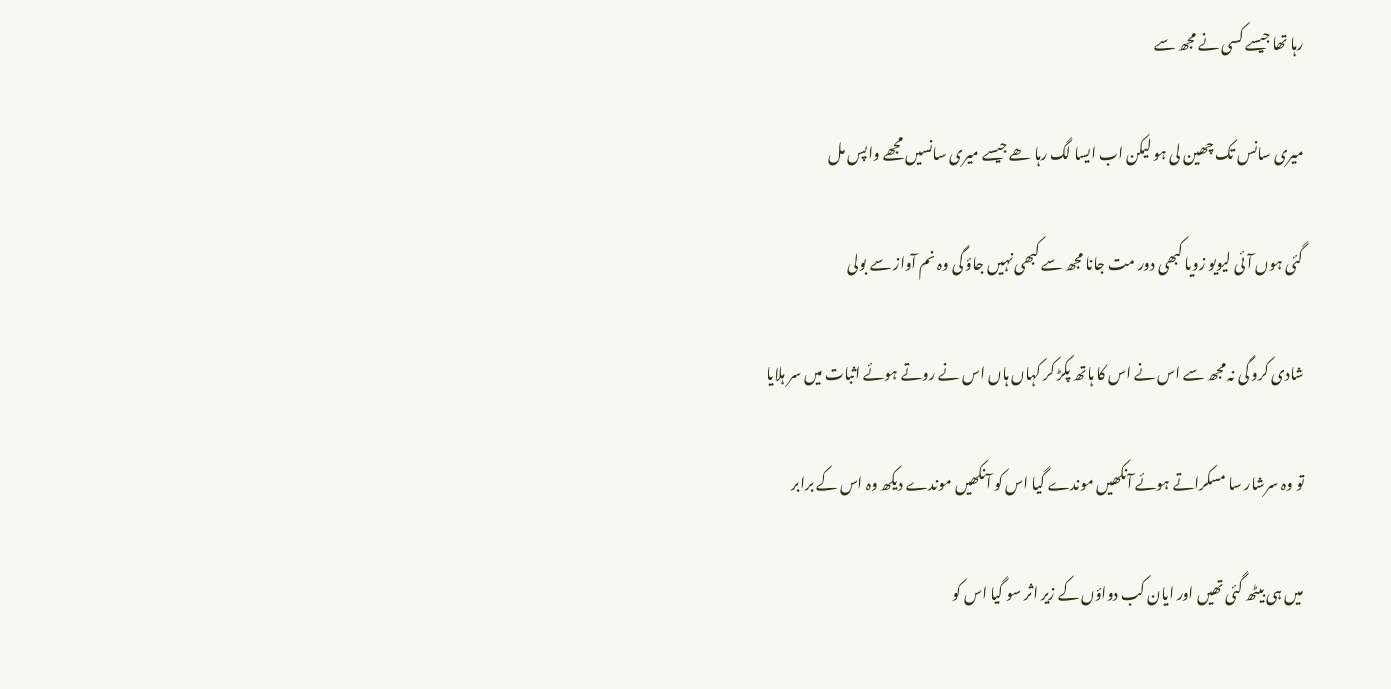رہا تھا جیسے کسی نے مجھ سے

میری سانس تک چھین لی ہو لیکن اب ایسا لگ رہا ھے جیسے میری سانسیں مجھے واپس مل

گئی ہوں آئی لیویو زویا کبھی دور مت جانا مجھ سے کبھی نہیں جاؤ گی وہ نم آواز سے بولی

شادی کرو گی نہ مجھ سے اس نے اس کا ہاتھ پکڑ کر کہاں ہاں اس نے روتے ہوئے اثبات میں سر ہلایا

تو وہ سرشار سا مسکراتے ہوئے آنکھیں موندے گیا اس کو آنکھیں موندے دیکھ وہ اس کے برابر

میں ہی بیٹھ گئی تھیں اور ایان کب دواؤں کے زیر اثر سو گیا اس کو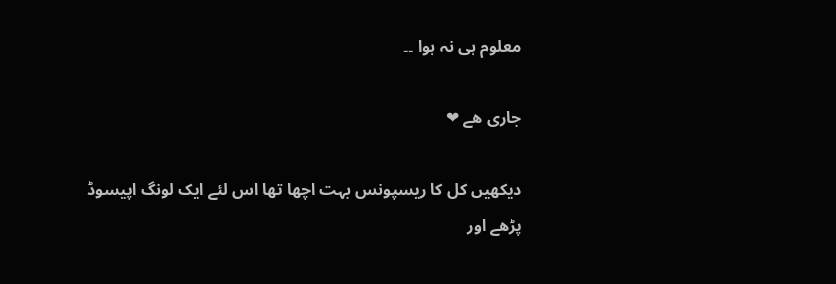معلوم ہی نہ ہوا ۔۔

جاری ھے ❤

دیکھیں کل کا ریسپونس بہت اچھا تھا اس لئے ایک لونگ اپیسوڈ پڑھے اور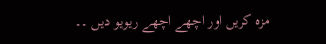مزہ کریں اور اچھے اچھے ریویو دیں ۔۔